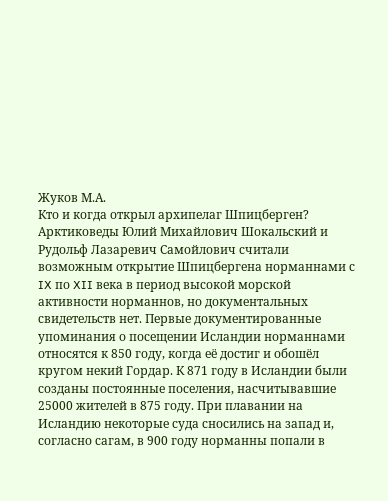Жуков М.А.
Кто и когда открыл архипелаг Шпицберген?
Арктиковеды Юлий Михайлович Шокальский и Рудольф Лазаревич Самойлович считали возможным открытие Шпицбергена норманнами с IX по XII века в период высокой морской активности норманнов, но документальных свидетельств нет. Первые документированные упоминания о посещении Исландии норманнами относятся к 850 году, когда её достиг и обошёл кругом некий Гордар. К 871 году в Исландии были созданы постоянные поселения, насчитывавшие 25000 жителей в 875 году. При плавании на Исландию некоторые суда сносились на запад и, согласно сагам, в 900 году норманны попали в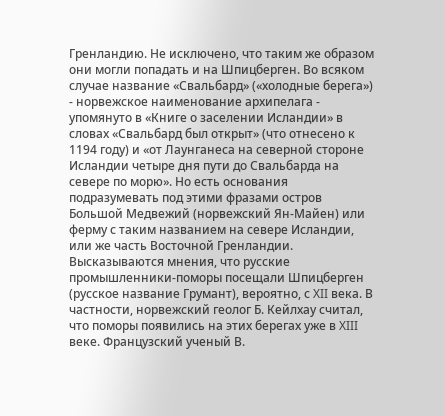Гренландию. Не исключено, что таким же образом они могли попадать и на Шпицберген. Во всяком случае название «Свальбард» («холодные берега») - норвежское наименование архипелага - упомянуто в «Книге о заселении Исландии» в словах «Свальбард был открыт» (что отнесено к 1194 году) и «от Лаунганеса на северной стороне Исландии четыре дня пути до Свальбарда на севере по морю». Но есть основания подразумевать под этими фразами остров Большой Медвежий (норвежский Ян-Майен) или ферму с таким названием на севере Исландии, или же часть Восточной Гренландии.
Высказываются мнения, что русские промышленники-поморы посещали Шпицберген (русское название Грумант), вероятно, с XII века. В частности, норвежский геолог Б. Кейлхау считал, что поморы появились на этих берегах уже в XIII веке. Французский ученый В.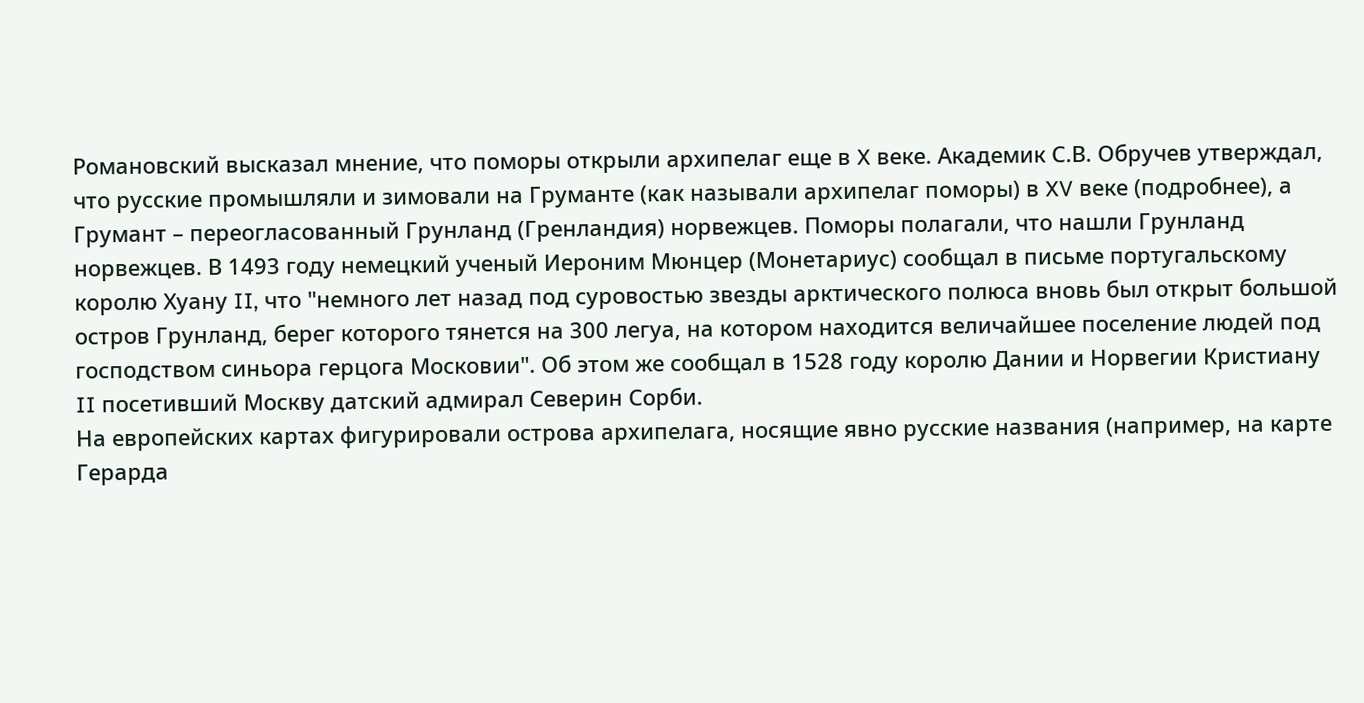Романовский высказал мнение, что поморы открыли архипелаг еще в X веке. Академик С.В. Обручев утверждал, что русские промышляли и зимовали на Груманте (как называли архипелаг поморы) в XV веке (подробнее), а Грумант – переогласованный Грунланд (Гренландия) норвежцев. Поморы полагали, что нашли Грунланд норвежцев. В 1493 году немецкий ученый Иероним Мюнцер (Монетариус) сообщал в письме португальскому королю Хуану II, что "немного лет назад под суровостью звезды арктического полюса вновь был открыт большой остров Грунланд, берег которого тянется на 300 легуа, на котором находится величайшее поселение людей под господством синьора герцога Московии". Об этом же сообщал в 1528 году королю Дании и Норвегии Кристиану II посетивший Москву датский адмирал Северин Сорби.
На европейских картах фигурировали острова архипелага, носящие явно русские названия (например, на карте Герарда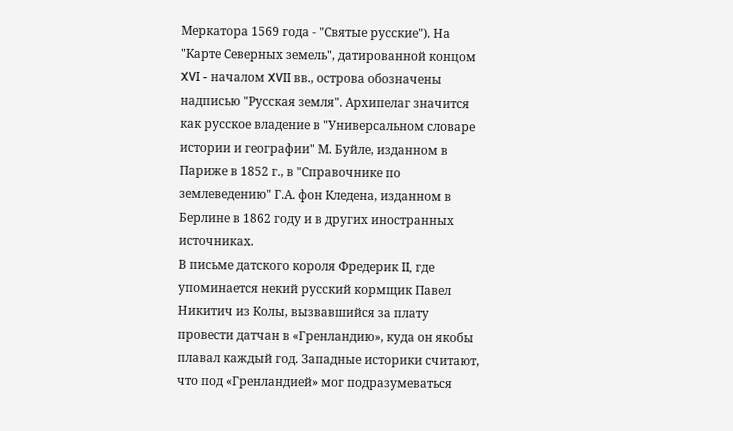Меркатора 1569 года - "Святые русские"). На "Карте Северных земель", датированной концом XVI - началом XVII вв., острова обозначены надписью "Русская земля". Архипелаг значится как русское владение в "Универсальном словаре истории и географии" М. Буйле, изданном в Париже в 1852 г., в "Справочнике по землеведению" Г.А. фон Кледена, изданном в Берлине в 1862 году и в других иностранных источниках.
В письме датского короля Фредерик II, где упоминается некий русский кормщик Павел Никитич из Колы, вызвавшийся за плату провести датчан в «Гренландию», куда он якобы плавал каждый год. Западные историки считают, что под «Гренландией» мог подразумеваться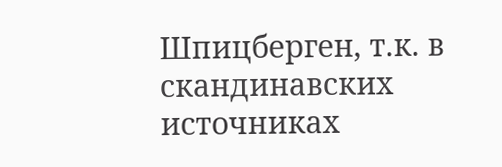Шпицберген, т.к. в скандинавских источниках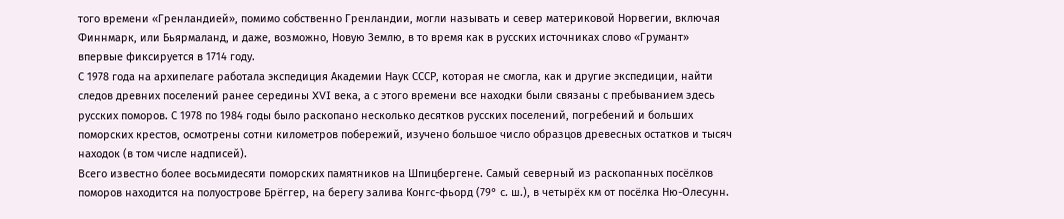того времени «Гренландией», помимо собственно Гренландии, могли называть и север материковой Норвегии, включая Финнмарк, или Бьярмаланд, и даже, возможно, Новую Землю, в то время как в русских источниках слово «Грумант» впервые фиксируется в 1714 году.
С 1978 года на архипелаге работала экспедиция Академии Наук СССР, которая не смогла, как и другие экспедиции, найти следов древних поселений ранее середины XVI века, а с этого времени все находки были связаны с пребыванием здесь русских поморов. С 1978 по 1984 годы было раскопано несколько десятков русских поселений, погребений и больших поморских крестов, осмотрены сотни километров побережий, изучено большое число образцов древесных остатков и тысяч находок (в том числе надписей).
Всего известно более восьмидесяти поморских памятников на Шпицбергене. Самый северный из раскопанных посёлков поморов находится на полуострове Брёггер, на берегу залива Конгс-фьорд (79° с. ш.), в четырёх км от посёлка Ню-Олесунн.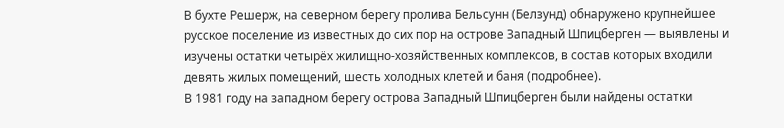В бухте Решерж, на северном берегу пролива Бельсунн (Белзунд) обнаружено крупнейшее русское поселение из известных до сих пор на острове Западный Шпицберген — выявлены и изучены остатки четырёх жилищно-хозяйственных комплексов, в состав которых входили девять жилых помещений, шесть холодных клетей и баня (подробнее).
В 1981 году на западном берегу острова Западный Шпицберген были найдены остатки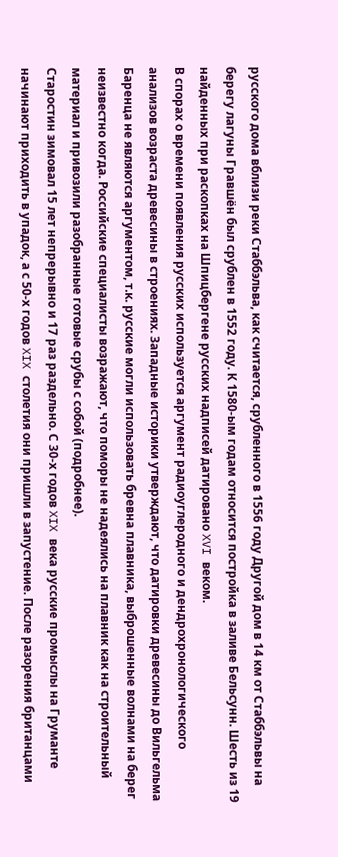русского дома вблизи реки Стаббэльва, как считается, срубленного в 1556 году Другой дом в 14 км от Стаббэльвы на берегу лагуны Гравшён был срублен в 1552 году. К 1580-ым годам относится постройка в заливе Бельсунн. Шесть из 19 найденных при раскопках на Шпицбергене русских надписей датировано XVI веком.
В спорах о времени появления русских используется аргумент радиоуглеродного и дендрохронологического анализов возраста древесины в строениях. Западные историки утверждают, что датировки древесины до Вильгельма Баренца не являются аргументом, т.к. русские могли использовать бревна плавника, выброшенные волнами на берег неизвестно когда. Российские специалисты возражают, что поморы не надеялись на плавник как на строительный материал и привозили разобранные готовые срубы с собой (подробнее).
Старостин зимовал 15 лет непрерывно и 17 раз раздельно. С 30-х годов XIX века русские промыслы на Груманте начинают приходить в упадок, а с 50-х годов XIX столетия они пришли в запустение. После разорения британцами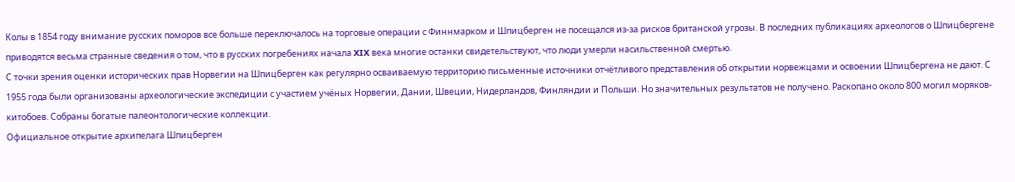Колы в 1854 году внимание русских поморов все больше переключалось на торговые операции с Финнмарком и Шпицберген не посещался из-за рисков британской угрозы. В последних публикациях археологов о Шпицбергене приводятся весьма странные сведения о том, что в русских погребениях начала XIX века многие останки свидетельствуют, что люди умерли насильственной смертью.
С точки зрения оценки исторических прав Норвегии на Шпицберген как регулярно осваиваемую территорию письменные источники отчётливого представления об открытии норвежцами и освоении Шпицбергена не дают. С 1955 года были организованы археологические экспедиции с участием учёных Норвегии, Дании, Швеции, Нидерландов, Финляндии и Польши. Но значительных результатов не получено. Раскопано около 800 могил моряков-китобоев. Собраны богатые палеонтологические коллекции.
Официальное открытие архипелага Шпицберген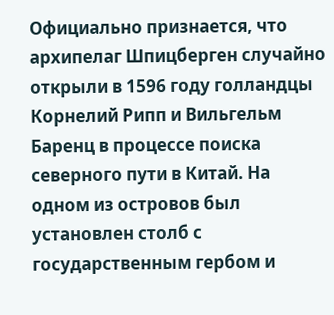Официально признается, что архипелаг Шпицберген случайно открыли в 1596 году голландцы Корнелий Рипп и Вильгельм Баренц в процессе поиска северного пути в Китай. На одном из островов был установлен столб с государственным гербом и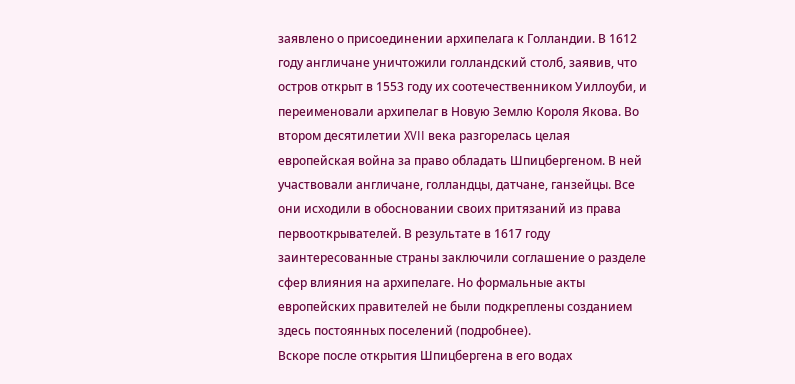заявлено о присоединении архипелага к Голландии. В 1612 году англичане уничтожили голландский столб, заявив, что остров открыт в 1553 году их соотечественником Уиллоуби, и переименовали архипелаг в Новую Землю Короля Якова. Во втором десятилетии XVII века разгорелась целая европейская война за право обладать Шпицбергеном. В ней участвовали англичане, голландцы, датчане, ганзейцы. Все они исходили в обосновании своих притязаний из права первооткрывателей. В результате в 1617 году заинтересованные страны заключили соглашение о разделе сфер влияния на архипелаге. Но формальные акты европейских правителей не были подкреплены созданием здесь постоянных поселений (подробнее).
Вскоре после открытия Шпицбергена в его водах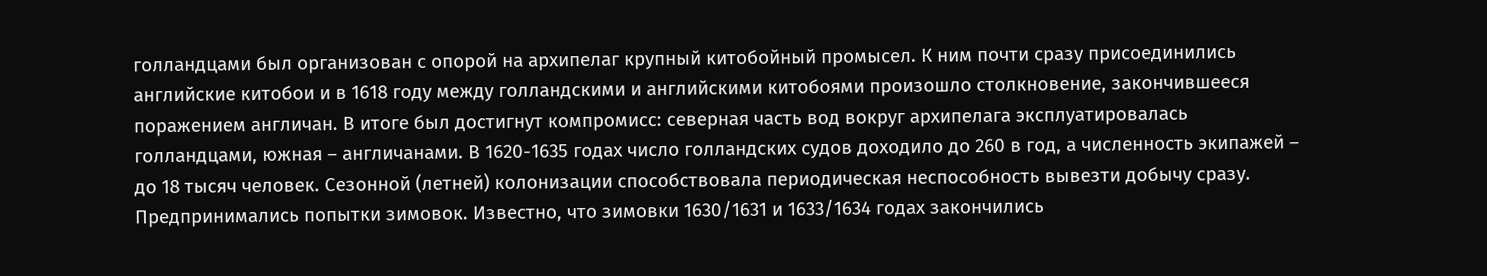голландцами был организован с опорой на архипелаг крупный китобойный промысел. К ним почти сразу присоединились английские китобои и в 1618 году между голландскими и английскими китобоями произошло столкновение, закончившееся поражением англичан. В итоге был достигнут компромисс: северная часть вод вокруг архипелага эксплуатировалась голландцами, южная – англичанами. В 1620-1635 годах число голландских судов доходило до 260 в год, а численность экипажей – до 18 тысяч человек. Сезонной (летней) колонизации способствовала периодическая неспособность вывезти добычу сразу. Предпринимались попытки зимовок. Известно, что зимовки 1630/1631 и 1633/1634 годах закончились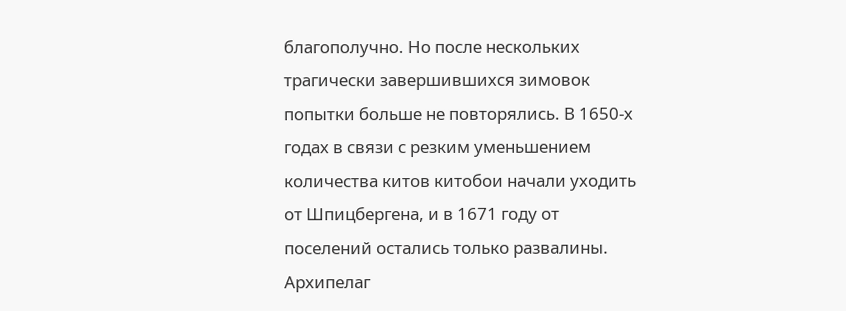благополучно. Но после нескольких трагически завершившихся зимовок попытки больше не повторялись. В 1650-х годах в связи с резким уменьшением количества китов китобои начали уходить от Шпицбергена, и в 1671 году от поселений остались только развалины. Архипелаг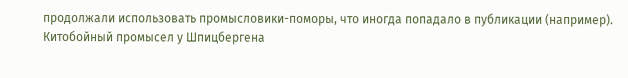продолжали использовать промысловики-поморы, что иногда попадало в публикации (например).
Китобойный промысел у Шпицбергена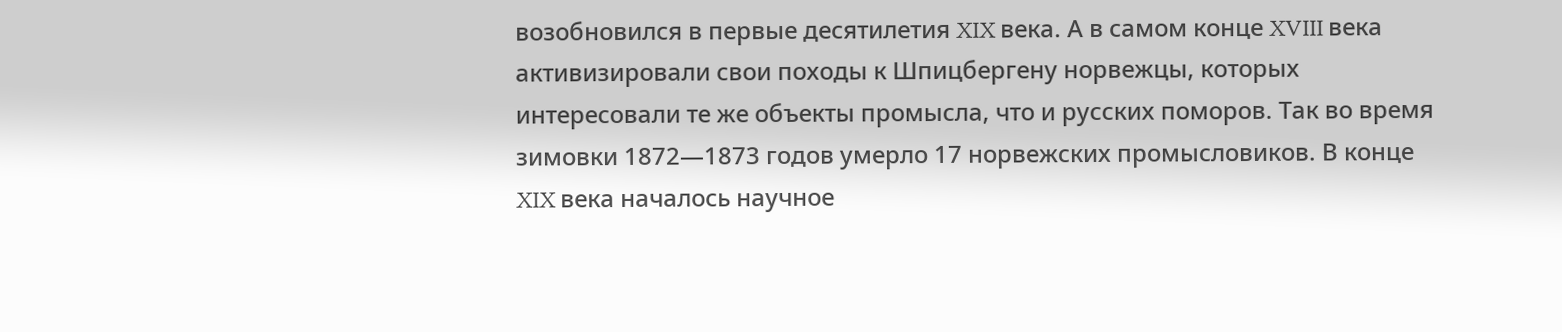возобновился в первые десятилетия XIX века. А в самом конце XVIII века активизировали свои походы к Шпицбергену норвежцы, которых интересовали те же объекты промысла, что и русских поморов. Так во время зимовки 1872—1873 годов умерло 17 норвежских промысловиков. В конце XIX века началось научное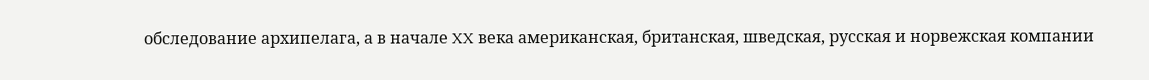обследование архипелага, а в начале XX века американская, британская, шведская, русская и норвежская компании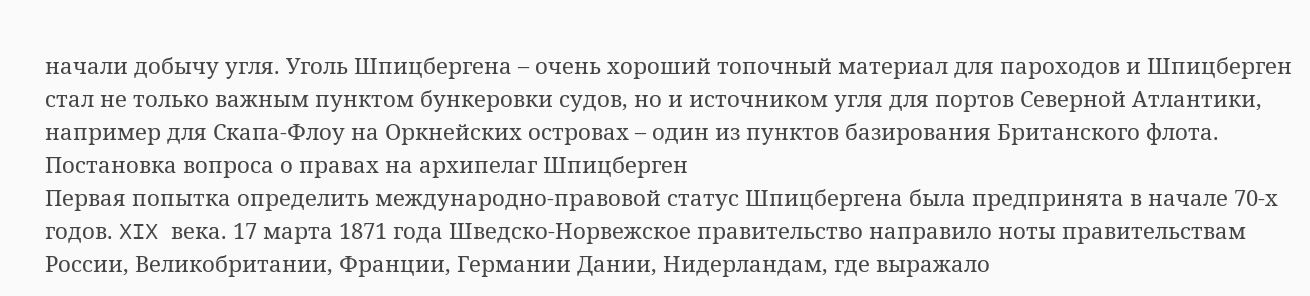начали добычу угля. Уголь Шпицбергена – очень хороший топочный материал для пароходов и Шпицберген стал не только важным пунктом бункеровки судов, но и источником угля для портов Северной Атлантики, например для Скапа-Флоу на Оркнейских островах – один из пунктов базирования Британского флота.
Постановка вопроса о правах на архипелаг Шпицберген
Первая попытка определить международно-правовой статус Шпицбергена была предпринята в начале 70-х годов. XIX века. 17 марта 1871 года Шведско-Норвежское правительство направило ноты правительствам России, Великобритании, Франции, Германии Дании, Нидерландам, где выражало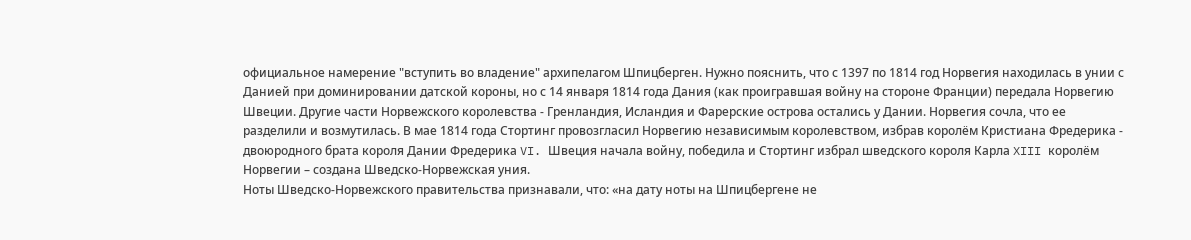официальное намерение "вступить во владение" архипелагом Шпицберген. Нужно пояснить, что с 1397 по 1814 год Норвегия находилась в унии с Данией при доминировании датской короны, но с 14 января 1814 года Дания (как проигравшая войну на стороне Франции) передала Норвегию Швеции. Другие части Норвежского королевства - Гренландия, Исландия и Фарерские острова остались у Дании. Норвегия сочла, что ее разделили и возмутилась. В мае 1814 года Стортинг провозгласил Норвегию независимым королевством, избрав королём Кристиана Фредерика - двоюродного брата короля Дании Фредерика VI. Швеция начала войну, победила и Стортинг избрал шведского короля Карла XIII королём Норвегии – создана Шведско-Норвежская уния.
Ноты Шведско-Норвежского правительства признавали, что: «на дату ноты на Шпицбергене не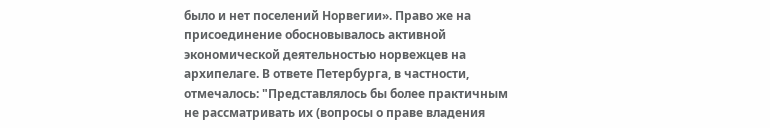было и нет поселений Норвегии». Право же на присоединение обосновывалось активной экономической деятельностью норвежцев на архипелаге. В ответе Петербурга, в частности, отмечалось: "Представлялось бы более практичным не рассматривать их (вопросы о праве владения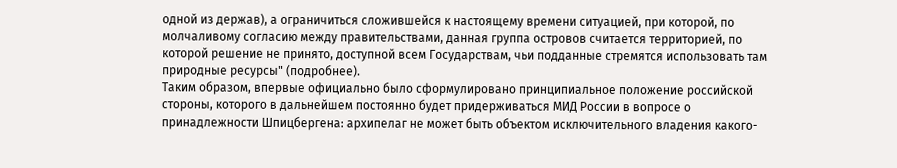одной из держав), а ограничиться сложившейся к настоящему времени ситуацией, при которой, по молчаливому согласию между правительствами, данная группа островов считается территорией, по которой решение не принято, доступной всем Государствам, чьи подданные стремятся использовать там природные ресурсы" (подробнее).
Таким образом, впервые официально было сформулировано принципиальное положение российской стороны, которого в дальнейшем постоянно будет придерживаться МИД России в вопросе о принадлежности Шпицбергена: архипелаг не может быть объектом исключительного владения какого-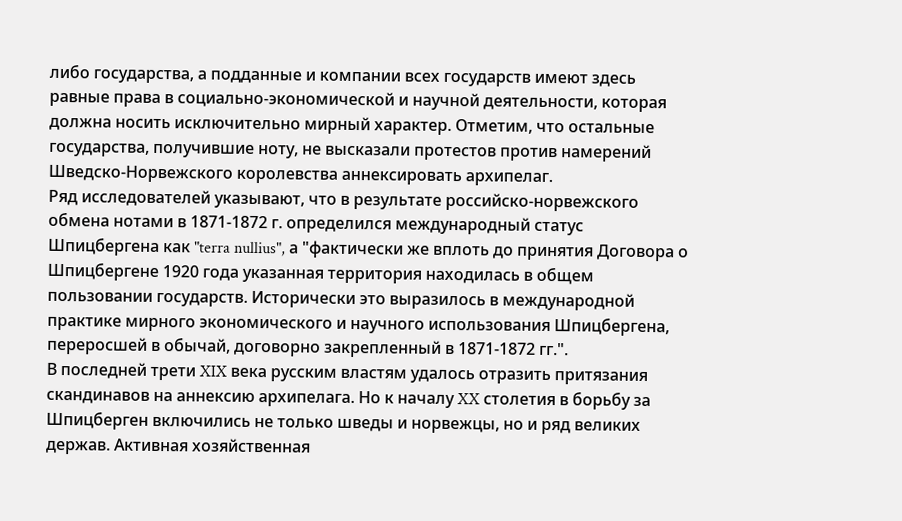либо государства, а подданные и компании всех государств имеют здесь равные права в социально-экономической и научной деятельности, которая должна носить исключительно мирный характер. Отметим, что остальные государства, получившие ноту, не высказали протестов против намерений Шведско-Норвежского королевства аннексировать архипелаг.
Ряд исследователей указывают, что в результате российско-норвежского обмена нотами в 1871-1872 г. определился международный статус Шпицбергена как "terra nullius", а "фактически же вплоть до принятия Договора о Шпицбергене 1920 года указанная территория находилась в общем пользовании государств. Исторически это выразилось в международной практике мирного экономического и научного использования Шпицбергена, переросшей в обычай, договорно закрепленный в 1871-1872 гг.".
В последней трети XIX века русским властям удалось отразить притязания скандинавов на аннексию архипелага. Но к началу XX столетия в борьбу за Шпицберген включились не только шведы и норвежцы, но и ряд великих держав. Активная хозяйственная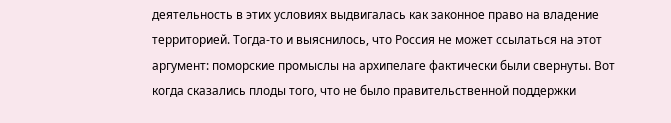деятельность в этих условиях выдвигалась как законное право на владение территорией. Тогда-то и выяснилось, что Россия не может ссылаться на этот аргумент: поморские промыслы на архипелаге фактически были свернуты. Вот когда сказались плоды того, что не было правительственной поддержки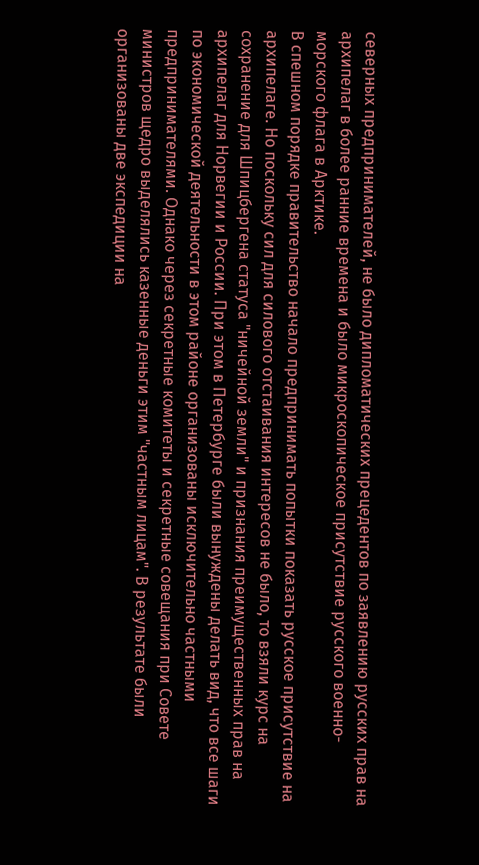северных предпринимателей, не было дипломатических прецедентов по заявлению русских прав на архипелаг в более ранние времена и было микроскопическое присутствие русского военно-морского флага в Арктике.
В спешном порядке правительство начало предпринимать попытки показать русское присутствие на архипелаге. Но поскольку сил для силового отстаивания интересов не было, то взяли курс на сохранение для Шпицбергена статуса "ничейной земли" и признания преимущественных прав на архипелаг для Норвегии и России. При этом в Петербурге были вынуждены делать вид, что все шаги по экономической деятельности в этом районе организованы исключительно частными предпринимателями. Однако через секретные комитеты и секретные совещания при Совете министров щедро выделялись казенные деньги этим "частным лицам". В результате были организованы две экспедиции на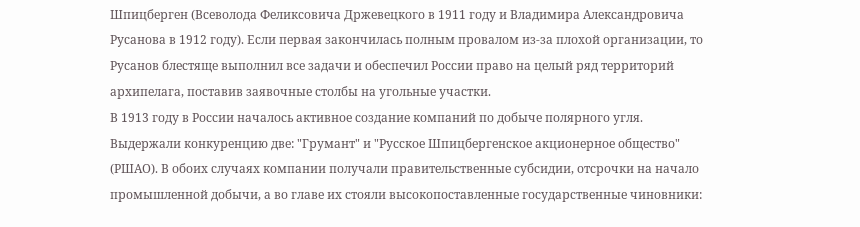Шпицберген (Всеволода Феликсовича Држевецкого в 1911 году и Владимира Александровича Русанова в 1912 году). Если первая закончилась полным провалом из-за плохой организации, то Русанов блестяще выполнил все задачи и обеспечил России право на целый ряд территорий архипелага, поставив заявочные столбы на угольные участки.
В 1913 году в России началось активное создание компаний по добыче полярного угля. Выдержали конкуренцию две: "Грумант" и "Русское Шпицбергенское акционерное общество" (РШАО). В обоих случаях компании получали правительственные субсидии, отсрочки на начало промышленной добычи, а во главе их стояли высокопоставленные государственные чиновники: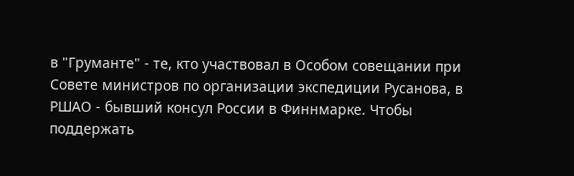в "Груманте" - те, кто участвовал в Особом совещании при Совете министров по организации экспедиции Русанова, в РШАО - бывший консул России в Финнмарке. Чтобы поддержать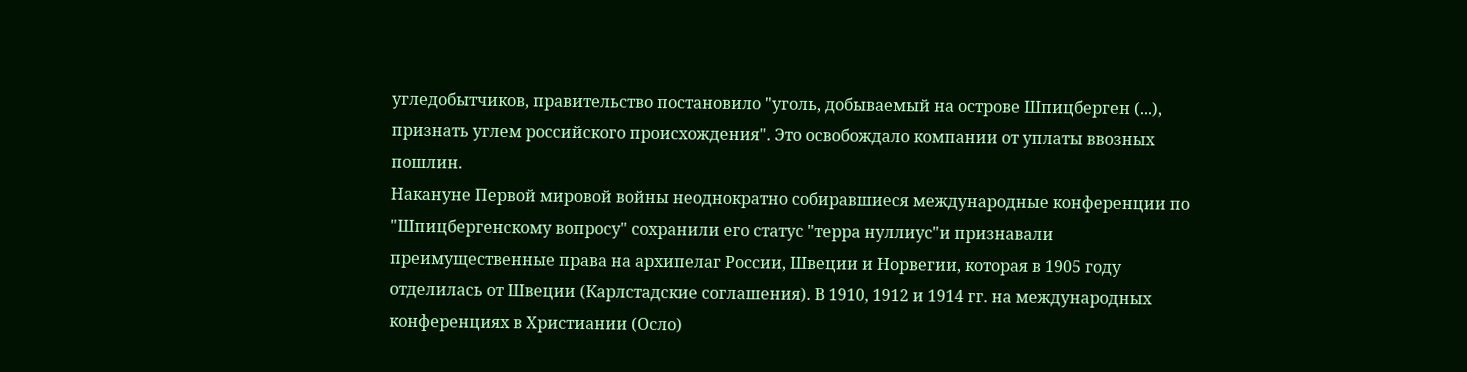угледобытчиков, правительство постановило "уголь, добываемый на острове Шпицберген (...), признать углем российского происхождения". Это освобождало компании от уплаты ввозных пошлин.
Накануне Первой мировой войны неоднократно собиравшиеся международные конференции по "Шпицбергенскому вопросу" сохранили его статус "терра нуллиус"и признавали преимущественные права на архипелаг России, Швеции и Норвегии, которая в 1905 году отделилась от Швеции (Карлстадские соглашения). В 1910, 1912 и 1914 гг. на международных конференциях в Христиании (Осло)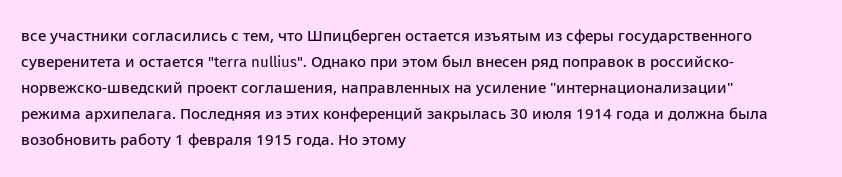все участники согласились с тем, что Шпицберген остается изъятым из сферы государственного суверенитета и остается "terra nullius". Однако при этом был внесен ряд поправок в российско-норвежско-шведский проект соглашения, направленных на усиление "интернационализации" режима архипелага. Последняя из этих конференций закрылась 30 июля 1914 года и должна была возобновить работу 1 февраля 1915 года. Но этому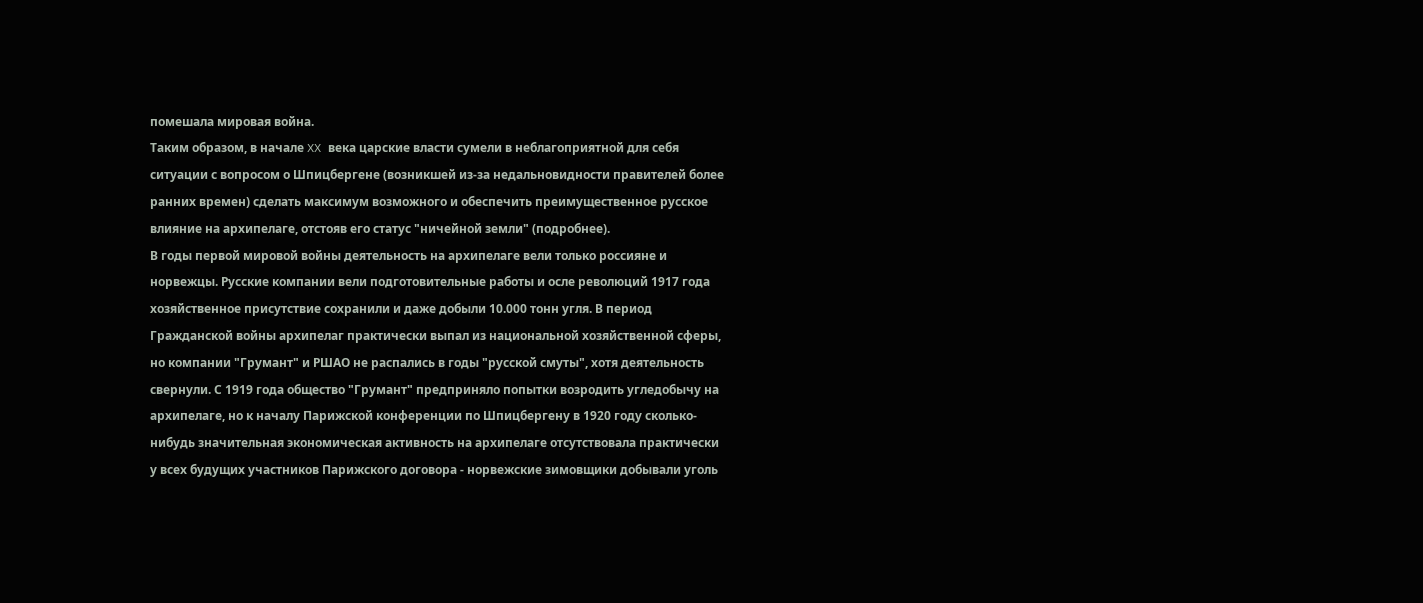помешала мировая война.
Таким образом, в начале XX века царские власти сумели в неблагоприятной для себя ситуации с вопросом о Шпицбергене (возникшей из-за недальновидности правителей более ранних времен) сделать максимум возможного и обеспечить преимущественное русское влияние на архипелаге, отстояв его статус "ничейной земли" (подробнее).
В годы первой мировой войны деятельность на архипелаге вели только россияне и норвежцы. Русские компании вели подготовительные работы и осле революций 1917 года хозяйственное присутствие сохранили и даже добыли 10.000 тонн угля. В период Гражданской войны архипелаг практически выпал из национальной хозяйственной сферы, но компании "Грумант" и РШАО не распались в годы "русской смуты", хотя деятельность свернули. С 1919 года общество "Грумант" предприняло попытки возродить угледобычу на архипелаге, но к началу Парижской конференции по Шпицбергену в 1920 году сколько-нибудь значительная экономическая активность на архипелаге отсутствовала практически у всех будущих участников Парижского договора - норвежские зимовщики добывали уголь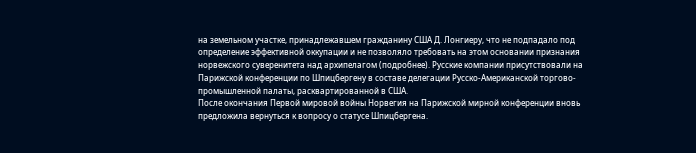на земельном участке, принадлежавшем гражданину США Д. Лонгиеру, что не подпадало под определение эффективной оккупации и не позволяло требовать на этом основании признания норвежского суверенитета над архипелагом (подробнее). Русские компании присутствовали на Парижской конференции по Шпицбергену в составе делегации Русско-Американской торгово-промышленной палаты, расквартированной в США.
После окончания Первой мировой войны Норвегия на Парижской мирной конференции вновь предложила вернуться к вопросу о статусе Шпицбергена.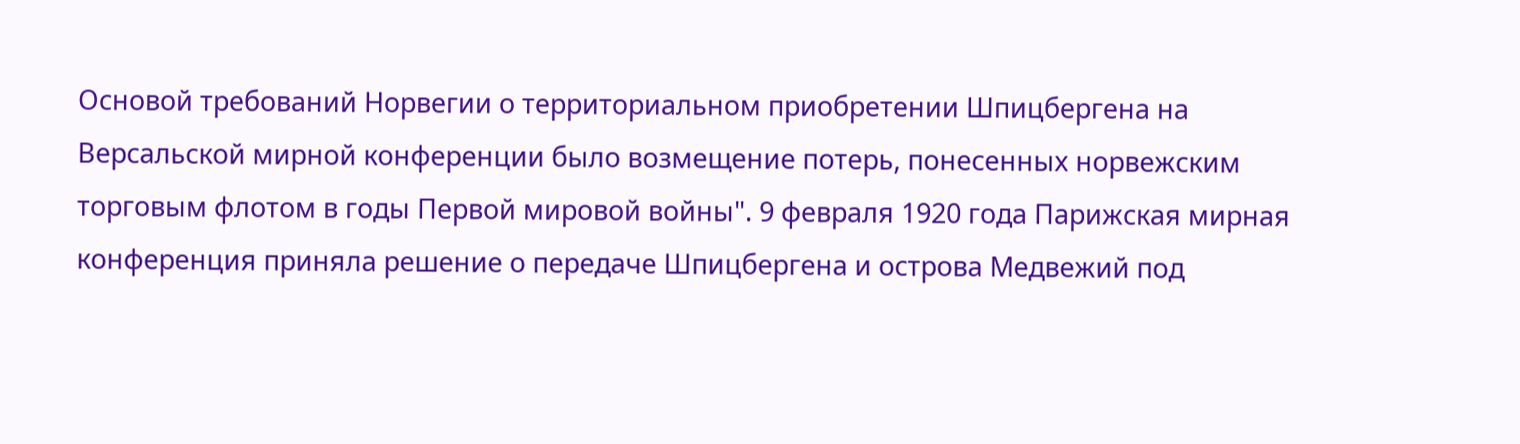Основой требований Норвегии о территориальном приобретении Шпицбергена на Версальской мирной конференции было возмещение потерь, понесенных норвежским торговым флотом в годы Первой мировой войны". 9 февраля 1920 года Парижская мирная конференция приняла решение о передаче Шпицбергена и острова Медвежий под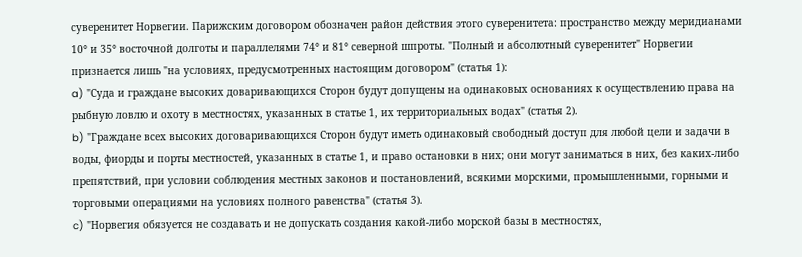суверенитет Норвегии. Парижским договором обозначен район действия этого суверенитета: пространство между меридианами 10° и 35° восточной долготы и параллелями 74° и 81° северной шпроты. "Полный и абсолютный суверенитет" Норвегии признается лишь "на условиях, предусмотренных настоящим договором" (статья 1):
a) "Суда и граждане высоких доваривающихся Сторон будут допущены на одинаковых основаниях к осуществлению права на рыбную ловлю и охоту в местностях, указанных в статье 1, их территориальных водах" (статья 2).
b) "Граждане всех высоких договаривающихся Сторон будут иметь одинаковый свободный доступ для любой цели и задачи в воды, фиорды и порты местностей, указанных в статье 1, и право остановки в них; они могут заниматься в них, без каких-либо препятствий, при условии соблюдения местных законов и постановлений, всякими морскими, промышленными, горными и торговыми операциями на условиях полного равенства" (статья 3).
c) "Норвегия обязуется не создавать и не допускать создания какой-либо морской базы в местностях,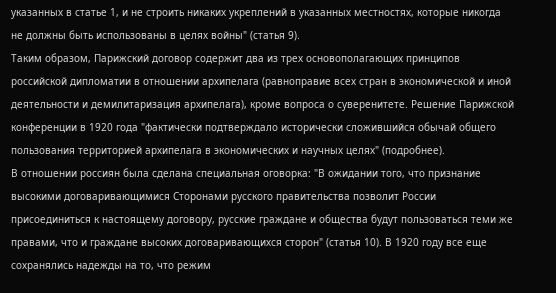указанных в статье 1, и не строить никаких укреплений в указанных местностях, которые никогда не должны быть использованы в целях войны" (статья 9).
Таким образом, Парижский договор содержит два из трех основополагающих принципов российской дипломатии в отношении архипелага (равноправие всех стран в экономической и иной деятельности и демилитаризация архипелага), кроме вопроса о суверенитете. Решение Парижской конференции в 1920 года "фактически подтверждало исторически сложившийся обычай общего пользования территорией архипелага в экономических и научных целях" (подробнее).
В отношении россиян была сделана специальная оговорка: "В ожидании того, что признание высокими договаривающимися Сторонами русского правительства позволит России присоединиться к настоящему договору, русские граждане и общества будут пользоваться теми же правами, что и граждане высоких договаривающихся сторон" (статья 10). В 1920 году все еще сохранялись надежды на то, что режим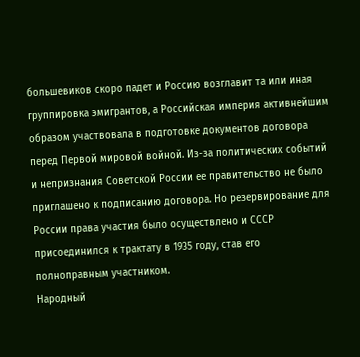большевиков скоро падет и Россию возглавит та или иная группировка эмигрантов, а Российская империя активнейшим образом участвовала в подготовке документов договора перед Первой мировой войной. Из-за политических событий и непризнания Советской России ее правительство не было приглашено к подписанию договора. Но резервирование для России права участия было осуществлено и СССР присоединился к трактату в 1935 году, став его полноправным участником.
Народный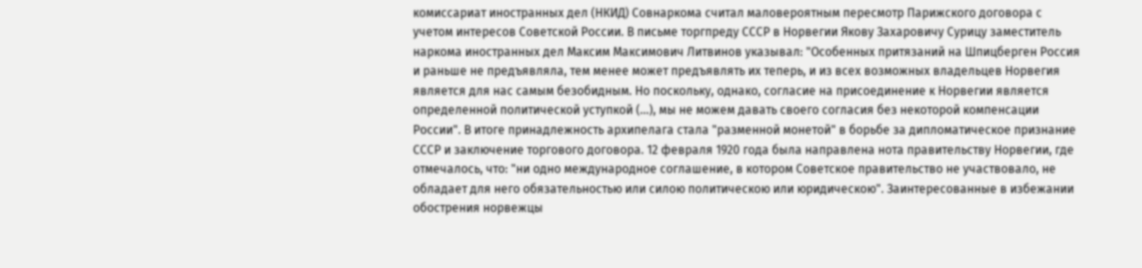комиссариат иностранных дел (НКИД) Совнаркома считал маловероятным пересмотр Парижского договора с учетом интересов Советской России. В письме торгпреду СССР в Норвегии Якову Захаровичу Сурицу заместитель наркома иностранных дел Максим Максимович Литвинов указывал: "Особенных притязаний на Шпицберген Россия и раньше не предъявляла, тем менее может предъявлять их теперь, и из всех возможных владельцев Норвегия является для нас самым безобидным. Но поскольку, однако, согласие на присоединение к Норвегии является определенной политической уступкой (...), мы не можем давать своего согласия без некоторой компенсации России". В итоге принадлежность архипелага стала "разменной монетой" в борьбе за дипломатическое признание СССР и заключение торгового договора. 12 февраля 1920 года была направлена нота правительству Норвегии, где отмечалось, что: "ни одно международное соглашение, в котором Советское правительство не участвовало, не обладает для него обязательностью или силою политическою или юридическою". Заинтересованные в избежании обострения норвежцы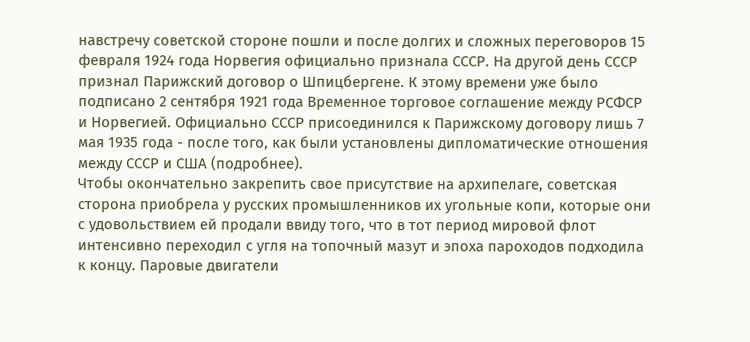навстречу советской стороне пошли и после долгих и сложных переговоров 15 февраля 1924 года Норвегия официально признала СССР. На другой день СССР признал Парижский договор о Шпицбергене. К этому времени уже было подписано 2 сентября 1921 года Временное торговое соглашение между РСФСР и Норвегией. Официально СССР присоединился к Парижскому договору лишь 7 мая 1935 года - после того, как были установлены дипломатические отношения между СССР и США (подробнее).
Чтобы окончательно закрепить свое присутствие на архипелаге, советская сторона приобрела у русских промышленников их угольные копи, которые они с удовольствием ей продали ввиду того, что в тот период мировой флот интенсивно переходил с угля на топочный мазут и эпоха пароходов подходила к концу. Паровые двигатели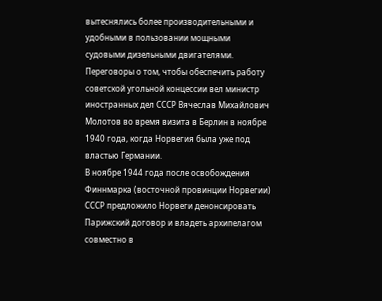вытеснялись более производительными и удобными в пользовании мощными судовыми дизельными двигателями. Переговоры о том, чтобы обеспечить работу советской угольной концессии вел министр иностранных дел СССР Вячеслав Михайлович Молотов во время визита в Берлин в ноябре 1940 года, когда Норвегия была уже под властью Германии.
В ноябре 1944 года после освобождения Финнмарка (восточной провинции Норвегии) СССР предложило Норвеги денонсировать Парижский договор и владеть архипелагом совместно в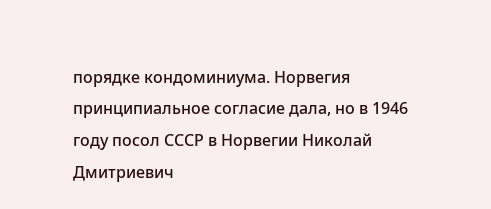порядке кондоминиума. Норвегия принципиальное согласие дала, но в 1946 году посол СССР в Норвегии Николай Дмитриевич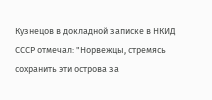Кузнецов в докладной записке в НКИД СССР отмечал: "Норвежцы, стремясь сохранить эти острова за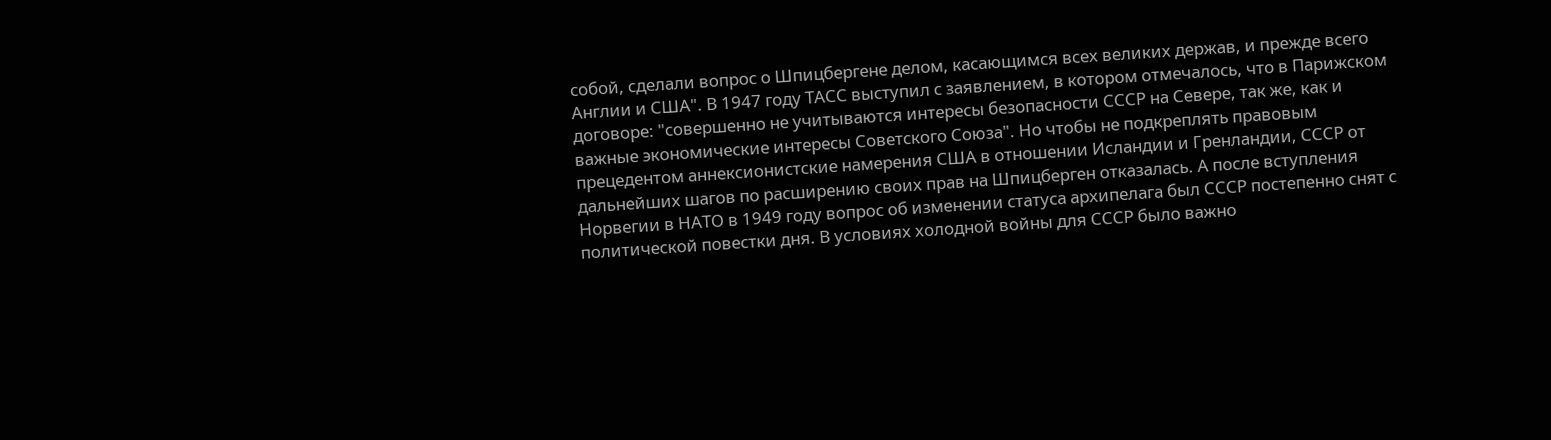собой, сделали вопрос о Шпицбергене делом, касающимся всех великих держав, и прежде всего Англии и США". В 1947 году ТАСС выступил с заявлением, в котором отмечалось, что в Парижском договоре: "совершенно не учитываются интересы безопасности СССР на Севере, так же, как и важные экономические интересы Советского Союза". Но чтобы не подкреплять правовым прецедентом аннексионистские намерения США в отношении Исландии и Гренландии, СССР от дальнейших шагов по расширению своих прав на Шпицберген отказалась. А после вступления Норвегии в НАТО в 1949 году вопрос об изменении статуса архипелага был СССР постепенно снят с политической повестки дня. В условиях холодной войны для СССР было важно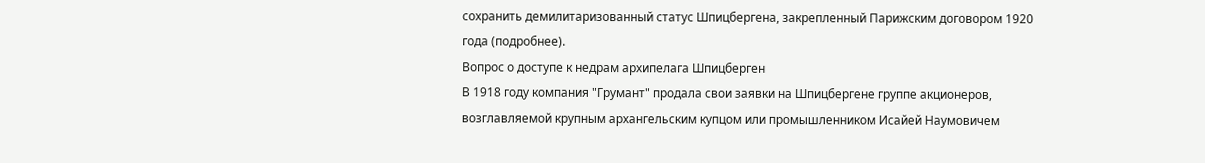сохранить демилитаризованный статус Шпицбергена, закрепленный Парижским договором 1920 года (подробнее).
Вопрос о доступе к недрам архипелага Шпицберген
В 1918 году компания "Грумант" продала свои заявки на Шпицбергене группе акционеров, возглавляемой крупным архангельским купцом или промышленником Исайей Наумовичем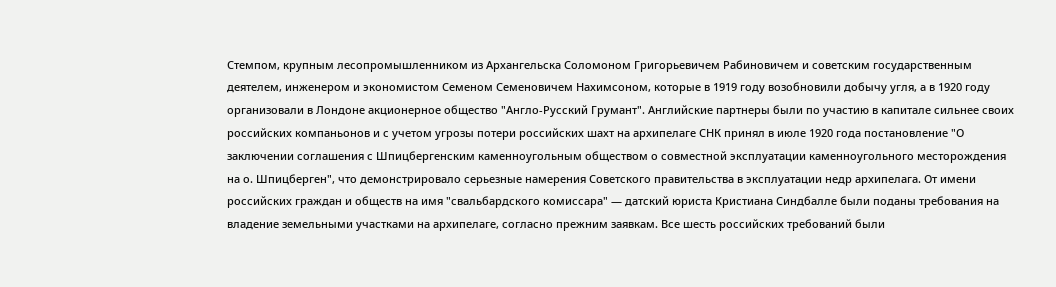Стемпом, крупным лесопромышленником из Архангельска Соломоном Григорьевичем Рабиновичем и советским государственным деятелем, инженером и экономистом Семеном Семеновичем Нахимсоном, которые в 1919 году возобновили добычу угля, а в 1920 году организовали в Лондоне акционерное общество "Англо-Русский Грумант". Английские партнеры были по участию в капитале сильнее своих российских компаньонов и с учетом угрозы потери российских шахт на архипелаге СНК принял в июле 1920 года постановление "О заключении соглашения с Шпицбергенским каменноугольным обществом о совместной эксплуатации каменноугольного месторождения на о. Шпицберген", что демонстрировало серьезные намерения Советского правительства в эксплуатации недр архипелага. От имени российских граждан и обществ на имя "свальбардского комиссара" — датский юриста Кристиана Синдбалле были поданы требования на владение земельными участками на архипелаге, согласно прежним заявкам. Все шесть российских требований были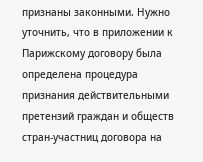признаны законными. Нужно уточнить, что в приложении к Парижскому договору была определена процедура признания действительными претензий граждан и обществ стран-участниц договора на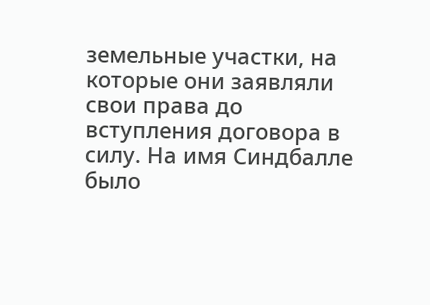земельные участки, на которые они заявляли свои права до вступления договора в силу. На имя Синдбалле было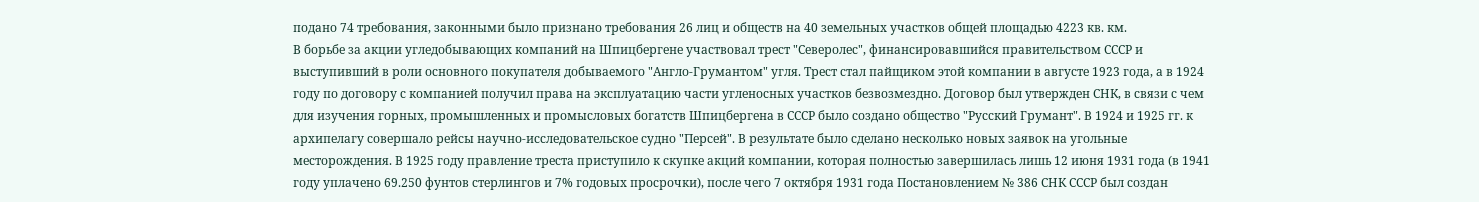подано 74 требования, законными было признано требования 26 лиц и обществ на 40 земельных участков общей площадью 4223 кв. км.
В борьбе за акции угледобывающих компаний на Шпицбергене участвовал трест "Северолес", финансировавшийся правительством СССР и выступивший в роли основного покупателя добываемого "Англо-Грумантом" угля. Трест стал пайщиком этой компании в августе 1923 года, а в 1924 году по договору с компанией получил права на эксплуатацию части угленосных участков безвозмездно. Договор был утвержден СНК, в связи с чем для изучения горных, промышленных и промысловых богатств Шпицбергена в СССР было создано общество "Русский Грумант". В 1924 и 1925 гг. к архипелагу совершало рейсы научно-исследовательское судно "Персей". В результате было сделано несколько новых заявок на угольные месторождения. В 1925 году правление треста приступило к скупке акций компании, которая полностью завершилась лишь 12 июня 1931 года (в 1941 году уплачено 69.250 фунтов стерлингов и 7% годовых просрочки), после чего 7 октября 1931 года Постановлением № 386 СНК СССР был создан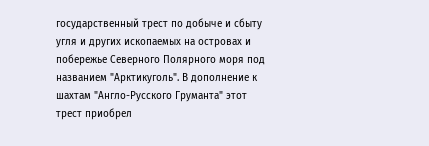государственный трест по добыче и сбыту угля и других ископаемых на островах и побережье Северного Полярного моря под названием "Арктикуголь". В дополнение к шахтам "Англо-Русского Груманта" этот трест приобрел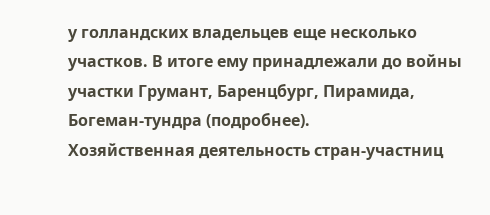у голландских владельцев еще несколько участков. В итоге ему принадлежали до войны участки Грумант, Баренцбург, Пирамида, Богеман-тундра (подробнее).
Хозяйственная деятельность стран-участниц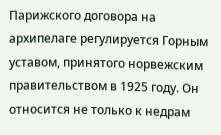Парижского договора на архипелаге регулируется Горным уставом, принятого норвежским правительством в 1925 году. Он относится не только к недрам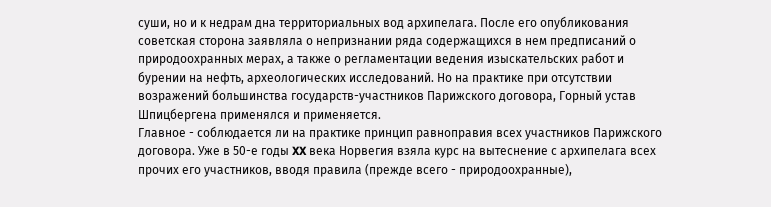суши, но и к недрам дна территориальных вод архипелага. После его опубликования советская сторона заявляла о непризнании ряда содержащихся в нем предписаний о природоохранных мерах, а также о регламентации ведения изыскательских работ и бурении на нефть, археологических исследований. Но на практике при отсутствии возражений большинства государств-участников Парижского договора, Горный устав Шпицбергена применялся и применяется.
Главное - соблюдается ли на практике принцип равноправия всех участников Парижского договора. Уже в 50-е годы XX века Норвегия взяла курс на вытеснение с архипелага всех прочих его участников, вводя правила (прежде всего - природоохранные),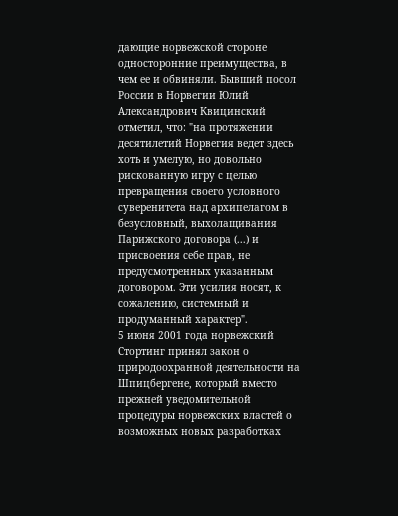дающие норвежской стороне односторонние преимущества, в чем ее и обвиняли. Бывший посол России в Норвегии Юлий Александрович Квицинский отметил, что: "на протяжении десятилетий Норвегия ведет здесь хоть и умелую, но довольно рискованную игру с целью превращения своего условного суверенитета над архипелагом в безусловный, выхолащивания Парижского договора (...) и присвоения себе прав, не предусмотренных указанным договором. Эти усилия носят, к сожалению, системный и продуманный характер".
5 июня 2001 года норвежский Стортинг принял закон о природоохранной деятельности на Шпицбергене, который вместо прежней уведомительной процедуры норвежских властей о возможных новых разработках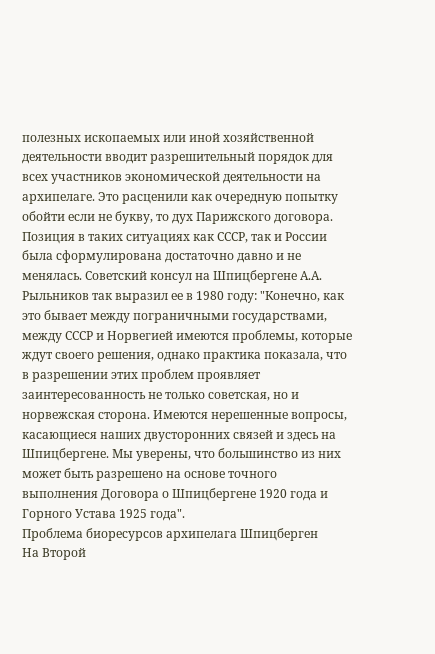полезных ископаемых или иной хозяйственной деятельности вводит разрешительный порядок для всех участников экономической деятельности на архипелаге. Это расценили как очередную попытку обойти если не букву, то дух Парижского договора.
Позиция в таких ситуациях как СССР, так и России была сформулирована достаточно давно и не менялась. Советский консул на Шпицбергене А.А. Рыльников так выразил ее в 1980 году: "Конечно, как это бывает между пограничными государствами, между СССР и Норвегией имеются проблемы, которые ждут своего решения, однако практика показала, что в разрешении этих проблем проявляет заинтересованность не только советская, но и норвежская сторона. Имеются нерешенные вопросы, касающиеся наших двусторонних связей и здесь на Шпицбергене. Мы уверены, что большинство из них может быть разрешено на основе точного выполнения Договора о Шпицбергене 1920 года и Горного Устава 1925 года".
Проблема биоресурсов архипелага Шпицберген
На Второй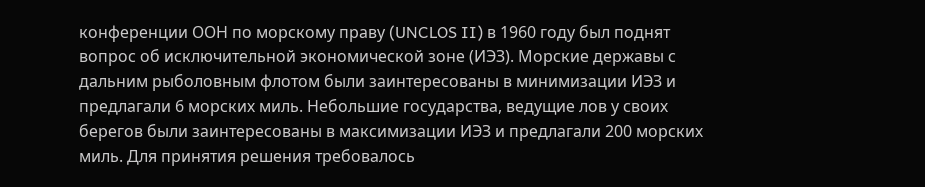конференции ООН по морскому праву (UNCLOS II) в 1960 году был поднят вопрос об исключительной экономической зоне (ИЭЗ). Морские державы с дальним рыболовным флотом были заинтересованы в минимизации ИЭЗ и предлагали 6 морских миль. Небольшие государства, ведущие лов у своих берегов были заинтересованы в максимизации ИЭЗ и предлагали 200 морских миль. Для принятия решения требовалось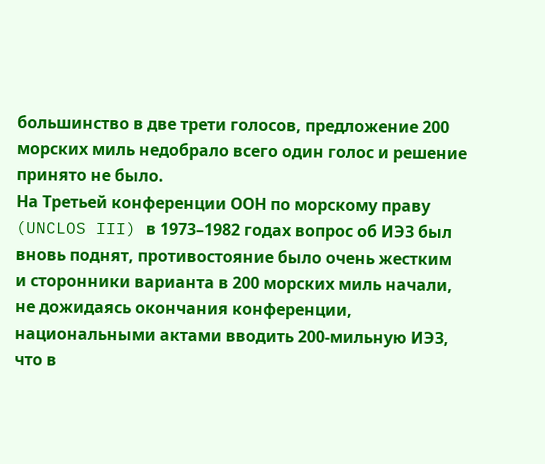большинство в две трети голосов, предложение 200 морских миль недобрало всего один голос и решение принято не было.
На Третьей конференции ООН по морскому праву (UNCLOS III) в 1973–1982 годах вопрос об ИЭЗ был вновь поднят, противостояние было очень жестким и сторонники варианта в 200 морских миль начали, не дожидаясь окончания конференции, национальными актами вводить 200-мильную ИЭЗ, что в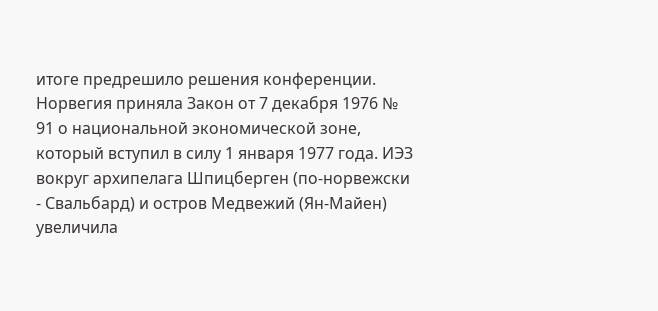итоге предрешило решения конференции. Норвегия приняла Закон от 7 декабря 1976 № 91 о национальной экономической зоне, который вступил в силу 1 января 1977 года. ИЭЗ вокруг архипелага Шпицберген (по-норвежски - Свальбард) и остров Медвежий (Ян-Майен) увеличила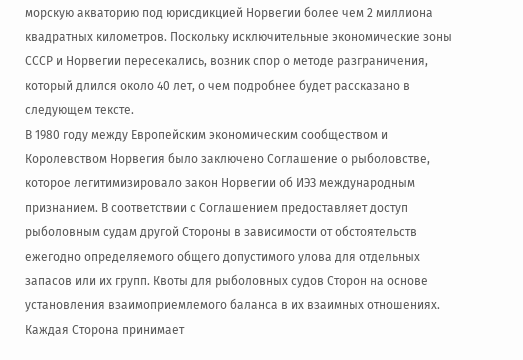морскую акваторию под юрисдикцией Норвегии более чем 2 миллиона квадратных километров. Поскольку исключительные экономические зоны СССР и Норвегии пересекались, возник спор о методе разграничения, который длился около 40 лет, о чем подробнее будет рассказано в следующем тексте.
В 1980 году между Европейским экономическим сообществом и Королевством Норвегия было заключено Соглашение о рыболовстве, которое легитимизировало закон Норвегии об ИЭЗ международным признанием. В соответствии с Соглашением предоставляет доступ рыболовным судам другой Стороны в зависимости от обстоятельств ежегодно определяемого общего допустимого улова для отдельных запасов или их групп. Квоты для рыболовных судов Сторон на основе установления взаимоприемлемого баланса в их взаимных отношениях. Каждая Сторона принимает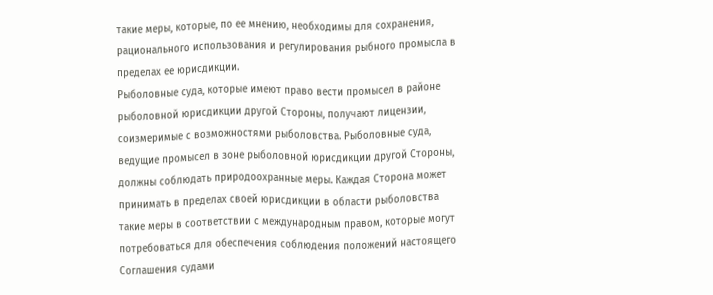такие меры, которые, по ее мнению, необходимы для сохранения, рационального использования и регулирования рыбного промысла в пределах ее юрисдикции.
Рыболовные суда, которые имеют право вести промысел в районе рыболовной юрисдикции другой Стороны, получают лицензии, соизмеримые с возможностями рыболовства. Рыболовные суда, ведущие промысел в зоне рыболовной юрисдикции другой Стороны, должны соблюдать природоохранные меры. Каждая Сторона может принимать в пределах своей юрисдикции в области рыболовства такие меры в соответствии с международным правом, которые могут потребоваться для обеспечения соблюдения положений настоящего Соглашения судами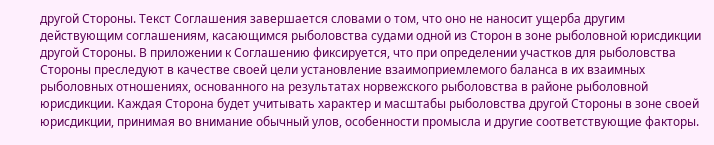другой Стороны. Текст Соглашения завершается словами о том, что оно не наносит ущерба другим действующим соглашениям, касающимся рыболовства судами одной из Сторон в зоне рыболовной юрисдикции другой Стороны. В приложении к Соглашению фиксируется, что при определении участков для рыболовства Стороны преследуют в качестве своей цели установление взаимоприемлемого баланса в их взаимных рыболовных отношениях, основанного на результатах норвежского рыболовства в районе рыболовной юрисдикции. Каждая Сторона будет учитывать характер и масштабы рыболовства другой Стороны в зоне своей юрисдикции, принимая во внимание обычный улов, особенности промысла и другие соответствующие факторы.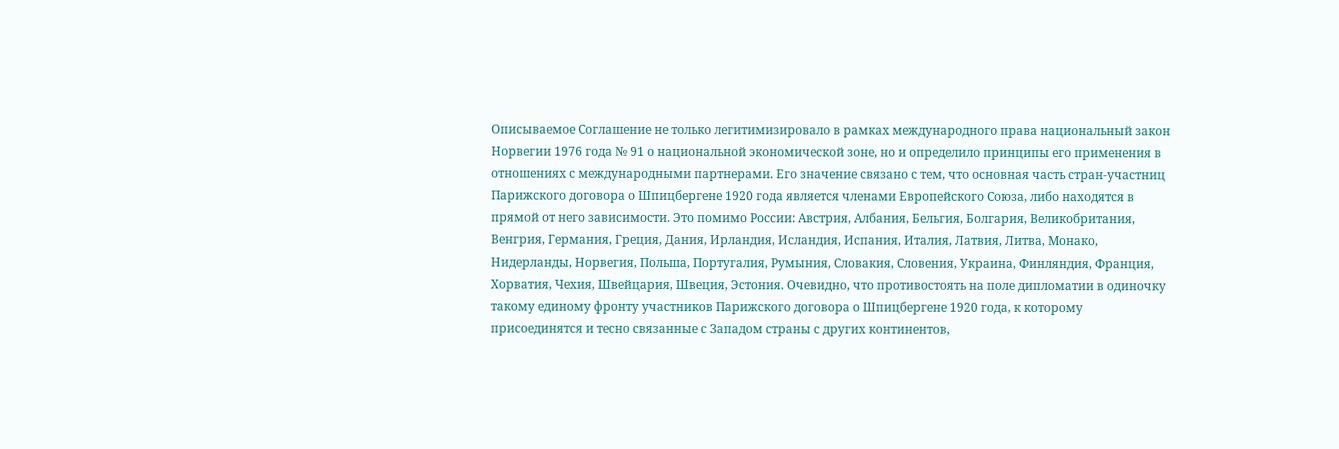Описываемое Соглашение не только легитимизировало в рамках международного права национальный закон Норвегии 1976 года № 91 о национальной экономической зоне, но и определило принципы его применения в отношениях с международными партнерами. Его значение связано с тем, что основная часть стран-участниц Парижского договора о Шпицбергене 1920 года является членами Европейского Союза, либо находятся в прямой от него зависимости. Это помимо России: Австрия, Албания, Бельгия, Болгария, Великобритания, Венгрия, Германия, Греция, Дания, Ирландия, Исландия, Испания, Италия, Латвия, Литва, Монако, Нидерланды, Норвегия, Польша, Португалия, Румыния, Словакия, Словения, Украина, Финляндия, Франция, Хорватия, Чехия, Швейцария, Швеция, Эстония. Очевидно, что противостоять на поле дипломатии в одиночку такому единому фронту участников Парижского договора о Шпицбергене 1920 года, к которому присоединятся и тесно связанные с Западом страны с других континентов,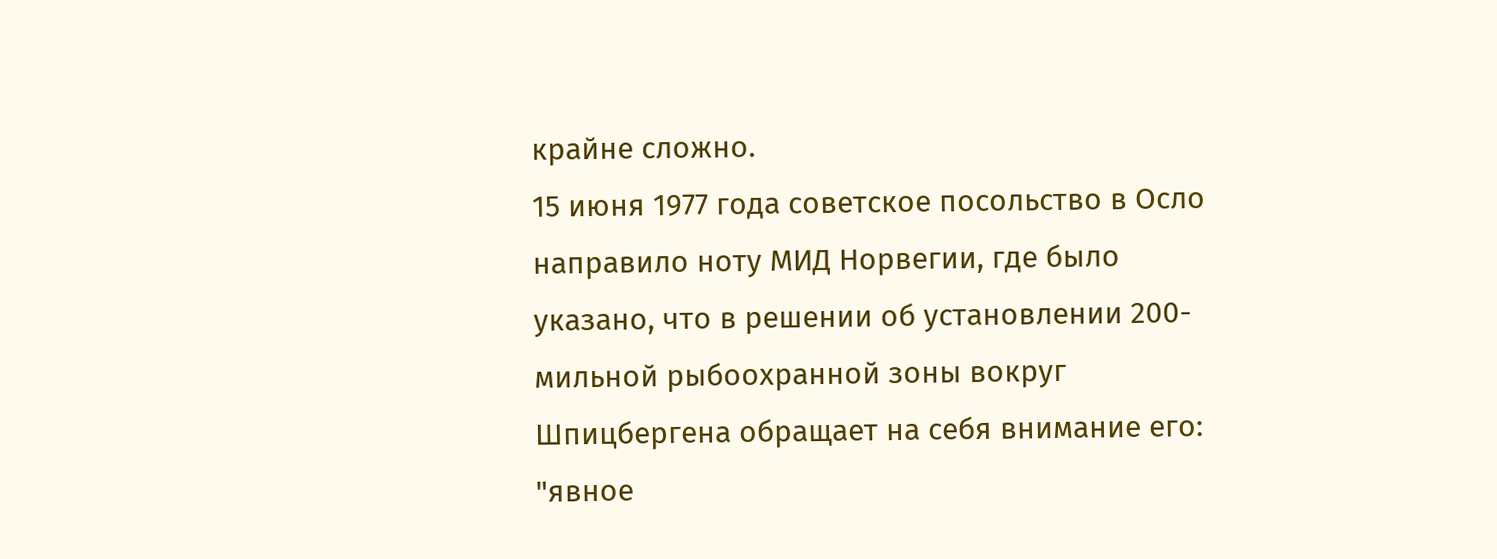крайне сложно.
15 июня 1977 года советское посольство в Осло направило ноту МИД Норвегии, где было указано, что в решении об установлении 200-мильной рыбоохранной зоны вокруг Шпицбергена обращает на себя внимание его: "явное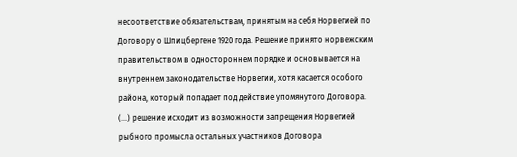несоответствие обязательствам, принятым на себя Норвегией по Договору о Шпицбергене 1920 года. Решение принято норвежским правительством в одностороннем порядке и основывается на внутреннем законодательстве Норвегии, хотя касается особого района, который попадает под действие упомянутого Договора. (...) решение исходит из возможности запрещения Норвегией рыбного промысла остальных участников Договора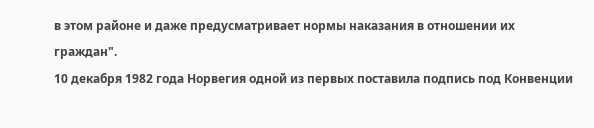в этом районе и даже предусматривает нормы наказания в отношении их граждан".
10 декабря 1982 года Норвегия одной из первых поставила подпись под Конвенции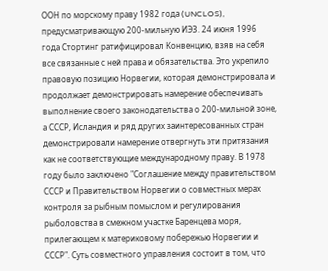ООН по морскому праву 1982 года (UNCLOS), предусматривающую 200-мильную ИЭЗ. 24 июня 1996 года Стортинг ратифицировал Конвенцию, взяв на себя все связанные с ней права и обязательства. Это укрепило правовую позицию Норвегии, которая демонстрировала и продолжает демонстрировать намерение обеспечивать выполнение своего законодательства о 200-мильной зоне, а СССР, Исландия и ряд других заинтересованных стран демонстрировали намерение отвергнуть эти притязания как не соответствующие международному праву. В 1978 году было заключено "Соглашение между правительством СССР и Правительством Норвегии о совместных мерах контроля за рыбным помыслом и регулирования рыболовства в смежном участке Баренцева моря, прилегающем к материковому побережью Норвегии и СССР". Суть совместного управления состоит в том, что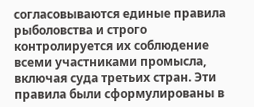согласовываются единые правила рыболовства и строго контролируется их соблюдение всеми участниками промысла, включая суда третьих стран. Эти правила были сформулированы в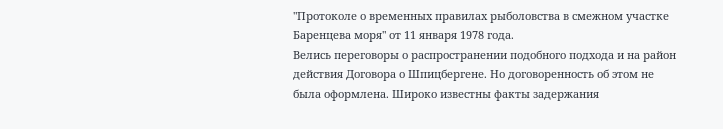"Протоколе о временных правилах рыболовства в смежном участке Баренцева моря" от 11 января 1978 года.
Велись переговоры о распространении подобного подхода и на район действия Договора о Шпицбергене. Но договоренность об этом не была оформлена. Широко известны факты задержания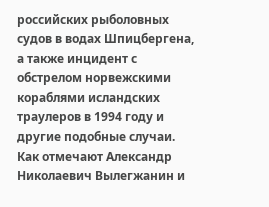российских рыболовных судов в водах Шпицбергена, а также инцидент с обстрелом норвежскими кораблями исландских траулеров в 1994 году и другие подобные случаи. Как отмечают Александр Николаевич Вылегжанин и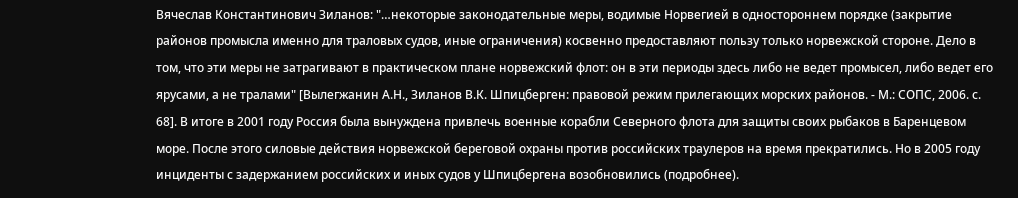Вячеслав Константинович Зиланов: "…некоторые законодательные меры, водимые Норвегией в одностороннем порядке (закрытие районов промысла именно для траловых судов, иные ограничения) косвенно предоставляют пользу только норвежской стороне. Дело в том, что эти меры не затрагивают в практическом плане норвежский флот: он в эти периоды здесь либо не ведет промысел, либо ведет его ярусами, а не тралами" [Вылегжанин А.Н., Зиланов В.К. Шпицберген: правовой режим прилегающих морских районов. - М.: СОПС, 2006. с. 68]. В итоге в 2001 году Россия была вынуждена привлечь военные корабли Северного флота для защиты своих рыбаков в Баренцевом море. После этого силовые действия норвежской береговой охраны против российских траулеров на время прекратились. Но в 2005 году инциденты с задержанием российских и иных судов у Шпицбергена возобновились (подробнее).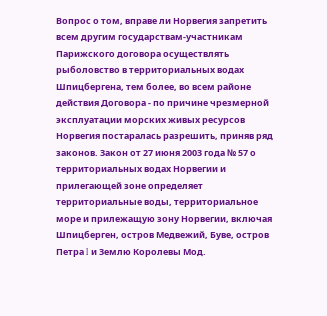Вопрос о том, вправе ли Норвегия запретить всем другим государствам-участникам Парижского договора осуществлять рыболовство в территориальных водах Шпицбергена, тем более, во всем районе действия Договора - по причине чрезмерной эксплуатации морских живых ресурсов Норвегия постаралась разрешить, приняв ряд законов. Закон от 27 июня 2003 года № 57 о территориальных водах Норвегии и прилегающей зоне определяет территориальные воды, территориальное море и прилежащую зону Норвегии, включая Шпицберген, остров Медвежий, Буве, остров Петра I и Землю Королевы Мод.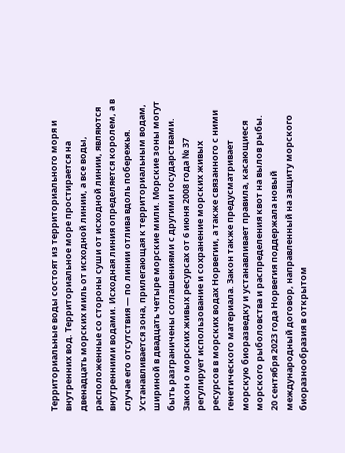Территориальные воды состоят из территориального моря и внутренних вод. Территориальное море простирается на двенадцать морских миль от исходной линии, а все воды, расположенные со стороны суши от исходной линии, являются внутренними водами. Исходная линия определяется королем, а в случае его отсутствия — по линии отлива вдоль побережья. Устанавливается зона, прилегающая к территориальным водам, шириной в двадцать четыре морские мили. Морские зоны могут быть разграничены соглашениями с другими государствами.
Закон о морских живых ресурсах от 6 июня 2008 года № 37 регулирует использование и сохранение морских живых ресурсов в морских водах Норвегии, а также связанного с ними генетического материала. Закон также предусматривает морскую биоразведку и устанавливает правила, касающиеся морского рыболовства и распределения квот на вылов рыбы.
20 сентября 2023 года Норвегия поддержала новый международный договор, направленный на защиту морского биоразнообразия в открытом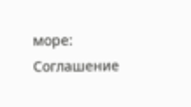море: Соглашение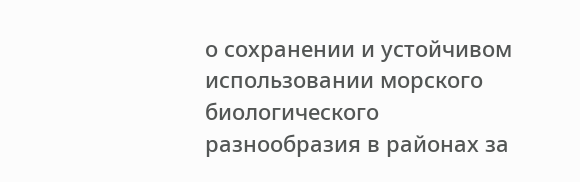о сохранении и устойчивом использовании морского биологического разнообразия в районах за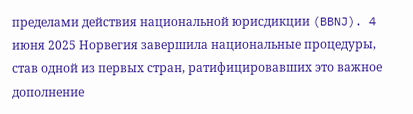пределами действия национальной юрисдикции (BBNJ). 4 июня 2025 Норвегия завершила национальные процедуры, став одной из первых стран, ратифицировавших это важное дополнение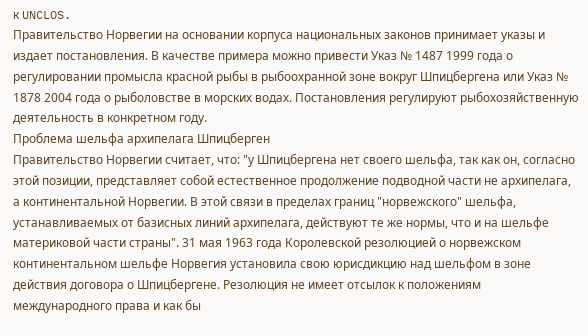к UNCLOS.
Правительство Норвегии на основании корпуса национальных законов принимает указы и издает постановления. В качестве примера можно привести Указ № 1487 1999 года о регулировании промысла красной рыбы в рыбоохранной зоне вокруг Шпицбергена или Указ № 1878 2004 года о рыболовстве в морских водах. Постановления регулируют рыбохозяйственную деятельность в конкретном году.
Проблема шельфа архипелага Шпицберген
Правительство Норвегии считает, что: "у Шпицбергена нет своего шельфа, так как он, согласно этой позиции, представляет собой естественное продолжение подводной части не архипелага, а континентальной Норвегии. В этой связи в пределах границ "норвежского" шельфа, устанавливаемых от базисных линий архипелага, действуют те же нормы, что и на шельфе материковой части страны". 31 мая 1963 года Королевской резолюцией о норвежском континентальном шельфе Норвегия установила свою юрисдикцию над шельфом в зоне действия договора о Шпицбергене. Резолюция не имеет отсылок к положениям международного права и как бы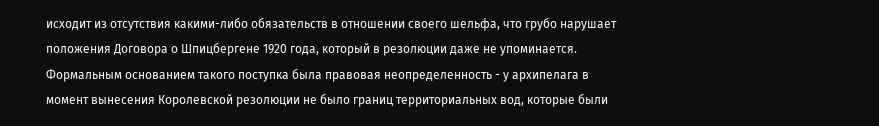исходит из отсутствия какими-либо обязательств в отношении своего шельфа, что грубо нарушает положения Договора о Шпицбергене 1920 года, который в резолюции даже не упоминается. Формальным основанием такого поступка была правовая неопределенность - у архипелага в момент вынесения Королевской резолюции не было границ территориальных вод, которые были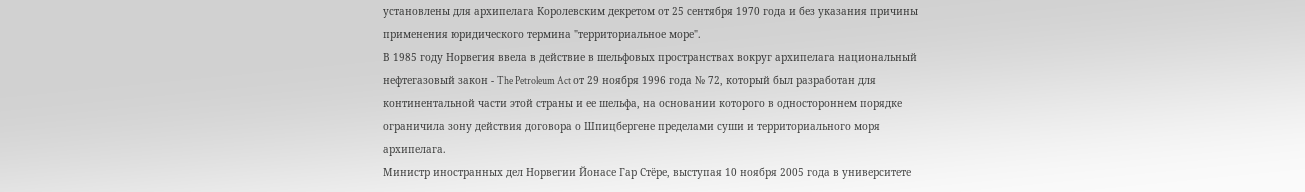установлены для архипелага Королевским декретом от 25 сентября 1970 года и без указания причины применения юридического термина "территориальное море".
В 1985 году Норвегия ввела в действие в шельфовых пространствах вокруг архипелага национальный нефтегазовый закон - The Petroleum Act от 29 ноября 1996 года № 72, который был разработан для континентальной части этой страны и ее шельфа, на основании которого в одностороннем порядке ограничила зону действия договора о Шпицбергене пределами суши и территориального моря архипелага.
Министр иностранных дел Норвегии Йонасе Гар Стёре, выступая 10 ноября 2005 года в университете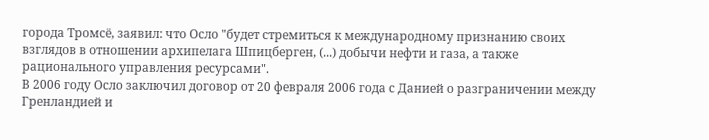города Тромсё, заявил: что Осло "будет стремиться к международному признанию своих взглядов в отношении архипелага Шпицберген, (...) добычи нефти и газа, а также рационального управления ресурсами".
В 2006 году Осло заключил договор от 20 февраля 2006 года с Данией о разграничении между Гренландией и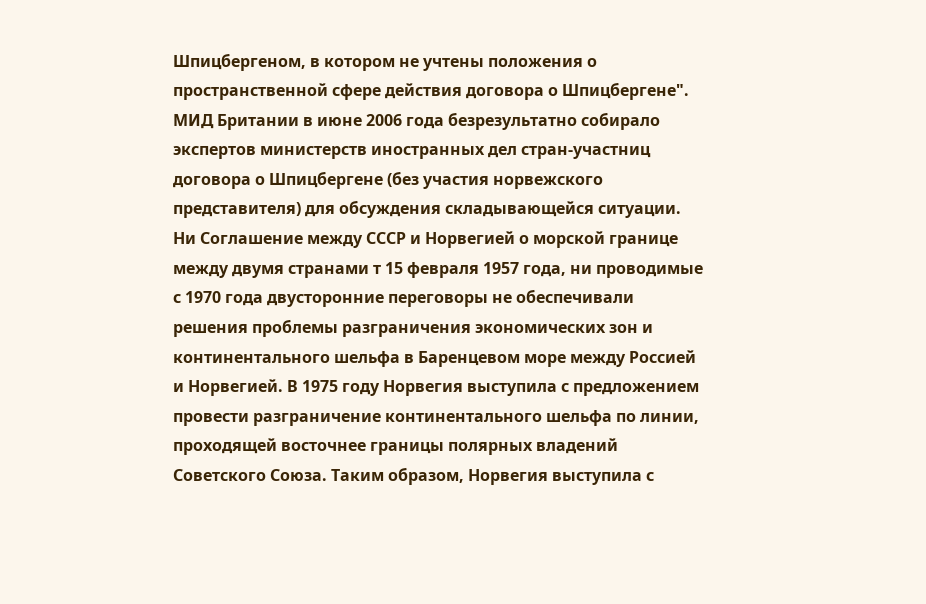Шпицбергеном, в котором не учтены положения о пространственной сфере действия договора о Шпицбергене". МИД Британии в июне 2006 года безрезультатно собирало экспертов министерств иностранных дел стран-участниц договора о Шпицбергене (без участия норвежского представителя) для обсуждения складывающейся ситуации.
Ни Соглашение между СССР и Норвегией о морской границе между двумя странами т 15 февраля 1957 года, ни проводимые с 1970 года двусторонние переговоры не обеспечивали решения проблемы разграничения экономических зон и континентального шельфа в Баренцевом море между Россией и Норвегией. В 1975 году Норвегия выступила с предложением провести разграничение континентального шельфа по линии, проходящей восточнее границы полярных владений Советского Союза. Таким образом, Норвегия выступила с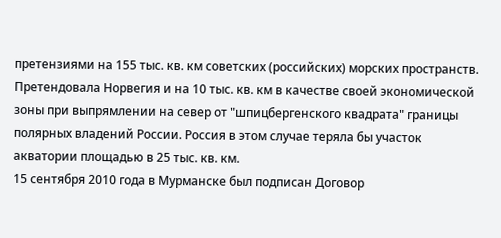претензиями на 155 тыс. кв. км советских (российских) морских пространств. Претендовала Норвегия и на 10 тыс. кв. км в качестве своей экономической зоны при выпрямлении на север от "шпицбергенского квадрата" границы полярных владений России. Россия в этом случае теряла бы участок акватории площадью в 25 тыс. кв. км.
15 сентября 2010 года в Мурманске был подписан Договор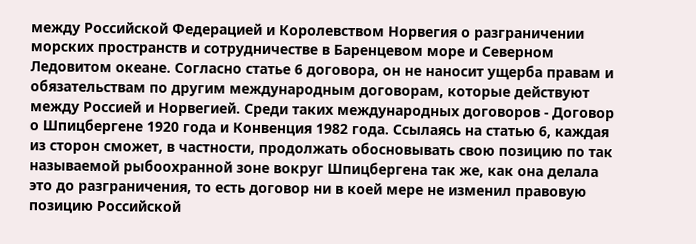между Российской Федерацией и Королевством Норвегия о разграничении морских пространств и сотрудничестве в Баренцевом море и Северном Ледовитом океане. Согласно статье 6 договора, он не наносит ущерба правам и обязательствам по другим международным договорам, которые действуют между Россией и Норвегией. Среди таких международных договоров - Договор о Шпицбергене 1920 года и Конвенция 1982 года. Ссылаясь на статью 6, каждая из сторон сможет, в частности, продолжать обосновывать свою позицию по так называемой рыбоохранной зоне вокруг Шпицбергена так же, как она делала это до разграничения, то есть договор ни в коей мере не изменил правовую позицию Российской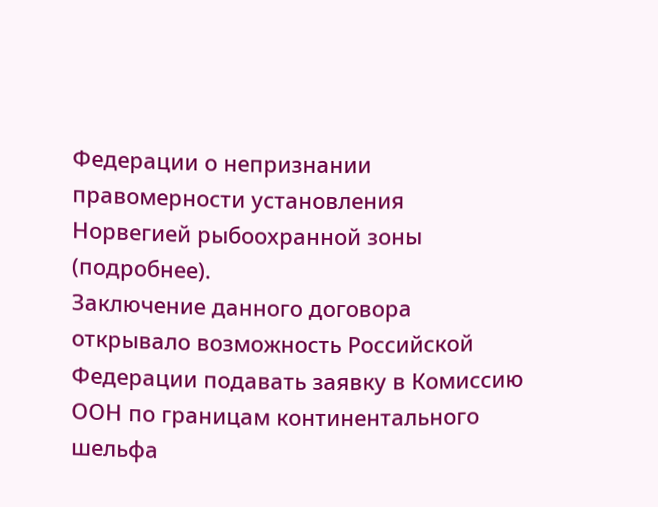Федерации о непризнании правомерности установления Норвегией рыбоохранной зоны (подробнее).
Заключение данного договора открывало возможность Российской Федерации подавать заявку в Комиссию ООН по границам континентального шельфа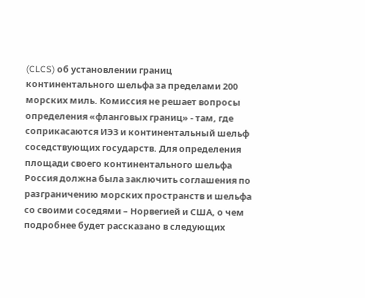(CLCS) об установлении границ континентального шельфа за пределами 200 морских миль. Комиссия не решает вопросы определения «фланговых границ» - там, где соприкасаются ИЭЗ и континентальный шельф соседствующих государств. Для определения площади своего континентального шельфа Россия должна была заключить соглашения по разграничению морских пространств и шельфа со своими соседями – Норвегией и США, о чем подробнее будет рассказано в следующих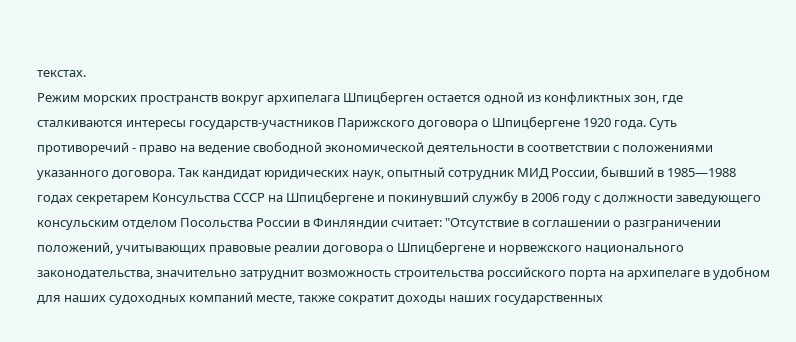текстах.
Режим морских пространств вокруг архипелага Шпицберген остается одной из конфликтных зон, где сталкиваются интересы государств-участников Парижского договора о Шпицбергене 1920 года. Суть противоречий - право на ведение свободной экономической деятельности в соответствии с положениями указанного договора. Так кандидат юридических наук, опытный сотрудник МИД России, бывший в 1985—1988 годах секретарем Консульства СССР на Шпицбергене и покинувший службу в 2006 году с должности заведующего консульским отделом Посольства России в Финляндии считает: "Отсутствие в соглашении о разграничении положений, учитывающих правовые реалии договора о Шпицбергене и норвежского национального законодательства, значительно затруднит возможность строительства российского порта на архипелаге в удобном для наших судоходных компаний месте, также сократит доходы наших государственных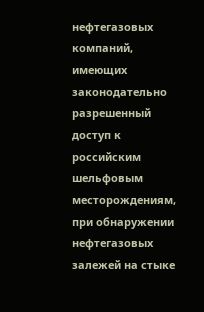нефтегазовых компаний, имеющих законодательно разрешенный доступ к российским шельфовым месторождениям, при обнаружении нефтегазовых залежей на стыке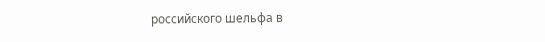российского шельфа в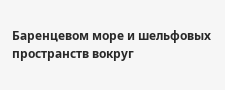Баренцевом море и шельфовых пространств вокруг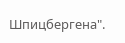Шпицбергена".